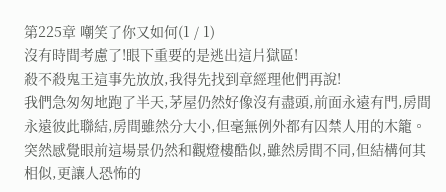第225章 嘲笑了你又如何(1 / 1)
沒有時間考慮了!眼下重要的是逃出這片獄區!
殺不殺鬼王這事先放放,我得先找到章經理他們再說!
我們急匆匆地跑了半天,茅屋仍然好像沒有盡頭,前面永遠有門,房間永遠彼此聯結,房間雖然分大小,但毫無例外都有囚禁人用的木籠。
突然感覺眼前這場景仍然和觀燈樓酷似,雖然房間不同,但結構何其相似,更讓人恐怖的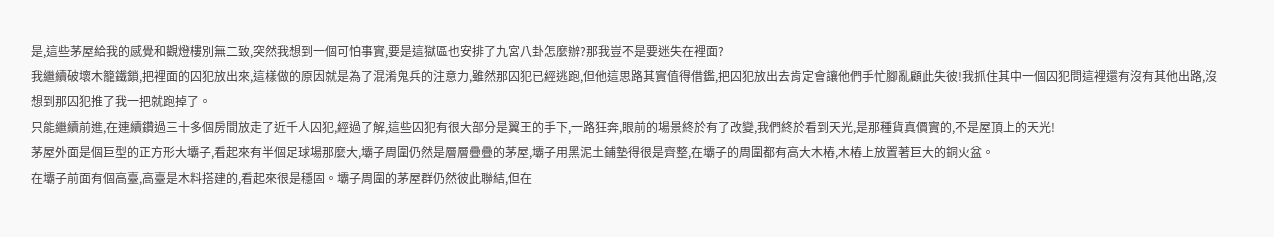是,這些茅屋給我的感覺和觀燈樓別無二致,突然我想到一個可怕事實,要是這獄區也安排了九宮八卦怎麼辦?那我豈不是要迷失在裡面?
我繼續破壞木籠鐵鎖,把裡面的囚犯放出來,這樣做的原因就是為了混淆鬼兵的注意力,雖然那囚犯已經逃跑,但他這思路其實值得借鑑,把囚犯放出去肯定會讓他們手忙腳亂顧此失彼!我抓住其中一個囚犯問這裡還有沒有其他出路,沒想到那囚犯推了我一把就跑掉了。
只能繼續前進,在連續鑽過三十多個房間放走了近千人囚犯,經過了解,這些囚犯有很大部分是翼王的手下,一路狂奔,眼前的場景終於有了改變,我們終於看到天光,是那種貨真價實的,不是屋頂上的天光!
茅屋外面是個巨型的正方形大壩子,看起來有半個足球場那麼大,壩子周圍仍然是層層疊疊的茅屋,壩子用黑泥土鋪墊得很是齊整,在壩子的周圍都有高大木樁,木樁上放置著巨大的銅火盆。
在壩子前面有個高臺,高臺是木料搭建的,看起來很是穩固。壩子周圍的茅屋群仍然彼此聯結,但在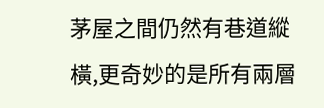茅屋之間仍然有巷道縱橫,更奇妙的是所有兩層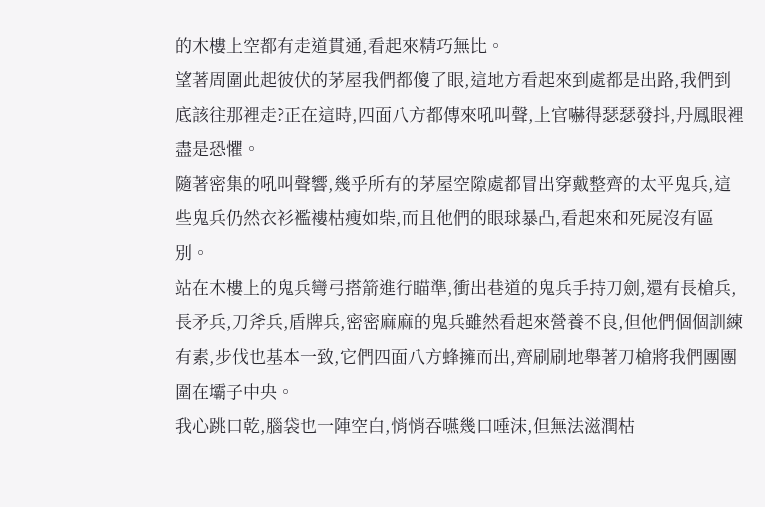的木樓上空都有走道貫通,看起來精巧無比。
望著周圍此起彼伏的茅屋我們都傻了眼,這地方看起來到處都是出路,我們到底該往那裡走?正在這時,四面八方都傳來吼叫聲,上官嚇得瑟瑟發抖,丹鳳眼裡盡是恐懼。
隨著密集的吼叫聲響,幾乎所有的茅屋空隙處都冒出穿戴整齊的太平鬼兵,這些鬼兵仍然衣衫襤褸枯瘦如柴,而且他們的眼球暴凸,看起來和死屍沒有區別。
站在木樓上的鬼兵彎弓搭箭進行瞄準,衝出巷道的鬼兵手持刀劍,還有長槍兵,長矛兵,刀斧兵,盾牌兵,密密麻麻的鬼兵雖然看起來營養不良,但他們個個訓練有素,步伐也基本一致,它們四面八方蜂擁而出,齊刷刷地舉著刀槍將我們團團圍在壩子中央。
我心跳口乾,腦袋也一陣空白,悄悄吞嚥幾口唾沫,但無法滋潤枯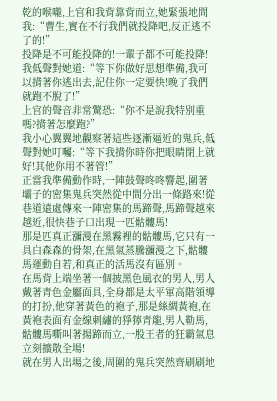乾的喉嚨,上官和我背靠背而立,她緊張地問我:“曹生,實在不行我們就投降吧,反正逃不了的!”
投降是不可能投降的!一輩子都不可能投降!
我低聲對她道:“等下你做好思想準備,我可以揹著你逃出去,記住你一定要快!晚了我們就跑不脫了!”
上官的聲音非常驚恐:“你不是說我特別重嗎?揹著怎麼跑?”
我小心翼翼地觀察著這些逐漸逼近的鬼兵,低聲對她叮囑:“等下我揹你時你把眼睛閉上就好!其他你用不著管!”
正當我準備動作時,一陣鼓聲咚咚響起,圍著壩子的密集鬼兵突然從中間分出一條路來!從巷道遠處傳來一陣密集的馬蹄聲,馬蹄聲越來越近,很快巷子口出現一匹骷髏馬!
那是匹真正瀰漫在黑霧裡的骷髏馬,它只有一具白森森的骨架,在黑氣蒸騰瀰漫之下,骷髏馬運動自若,和真正的活馬沒有區別。
在馬背上端坐著一個披黑色風衣的男人,男人戴著青色金屬面具,全身都是太平軍高階領導的打扮,他穿著黃色的袍子,那是絲綢黃袍,在黃袍表面有金線刺繡的猙獰青龍,男人勒馬,骷髏馬嘶叫著揚蹄而立,一股王者的狂霸氣息立刻擴散全場!
就在男人出場之後,周圍的鬼兵突然齊刷刷地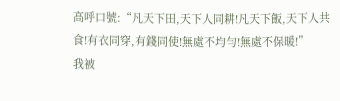高呼口號:“凡天下田,天下人同耕!凡天下飯,天下人共食!有衣同穿,有錢同使!無處不均勻!無處不保暖!”
我被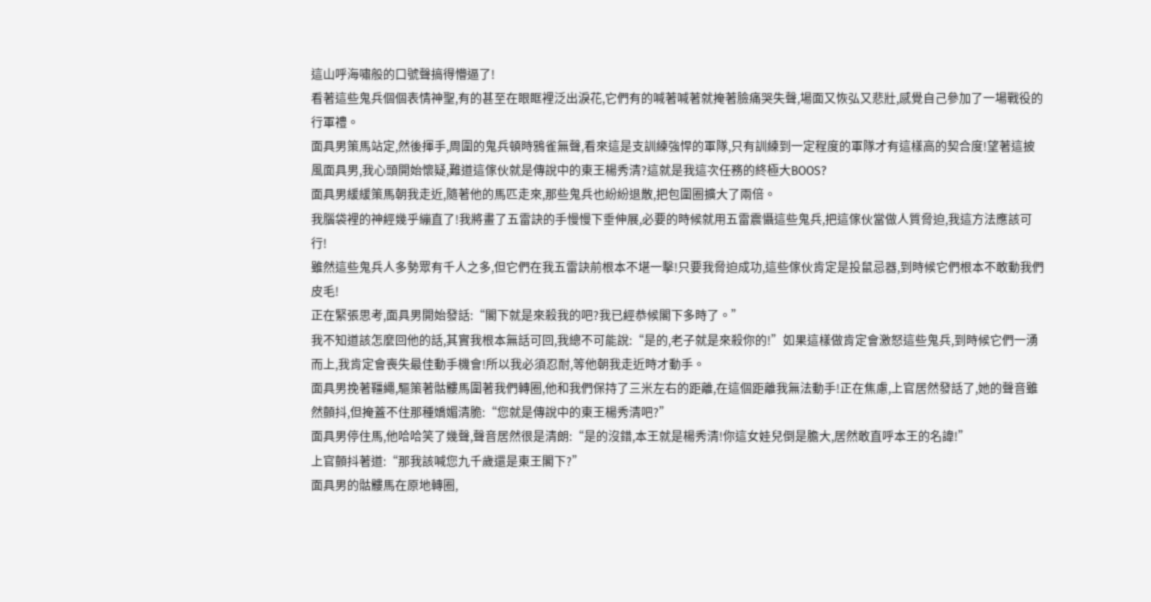這山呼海嘯般的口號聲搞得懵逼了!
看著這些鬼兵個個表情神聖,有的甚至在眼眶裡泛出淚花,它們有的喊著喊著就掩著臉痛哭失聲,場面又恢弘又悲壯,感覺自己參加了一場戰役的行軍禮。
面具男策馬站定,然後揮手,周圍的鬼兵頓時鴉雀無聲,看來這是支訓練強悍的軍隊,只有訓練到一定程度的軍隊才有這樣高的契合度!望著這披風面具男,我心頭開始懷疑,難道這傢伙就是傳說中的東王楊秀清?這就是我這次任務的終極大BOOS?
面具男緩緩策馬朝我走近,隨著他的馬匹走來,那些鬼兵也紛紛退散,把包圍圈擴大了兩倍。
我腦袋裡的神經幾乎繃直了!我將畫了五雷訣的手慢慢下垂伸展,必要的時候就用五雷震懾這些鬼兵,把這傢伙當做人質脅迫,我這方法應該可行!
雖然這些鬼兵人多勢眾有千人之多,但它們在我五雷訣前根本不堪一擊!只要我脅迫成功,這些傢伙肯定是投鼠忌器,到時候它們根本不敢動我們皮毛!
正在緊張思考,面具男開始發話:“閣下就是來殺我的吧?我已經恭候閣下多時了。”
我不知道該怎麼回他的話,其實我根本無話可回,我總不可能說:“是的,老子就是來殺你的!”如果這樣做肯定會激怒這些鬼兵,到時候它們一湧而上,我肯定會喪失最佳動手機會!所以我必須忍耐,等他朝我走近時才動手。
面具男挽著韁繩,驅策著骷髏馬圍著我們轉圈,他和我們保持了三米左右的距離,在這個距離我無法動手!正在焦慮,上官居然發話了,她的聲音雖然顫抖,但掩蓋不住那種嬌媚清脆:“您就是傳說中的東王楊秀清吧?”
面具男停住馬,他哈哈笑了幾聲,聲音居然很是清朗:“是的沒錯,本王就是楊秀清!你這女娃兒倒是膽大,居然敢直呼本王的名諱!”
上官顫抖著道:“那我該喊您九千歲還是東王閣下?”
面具男的骷髏馬在原地轉圈,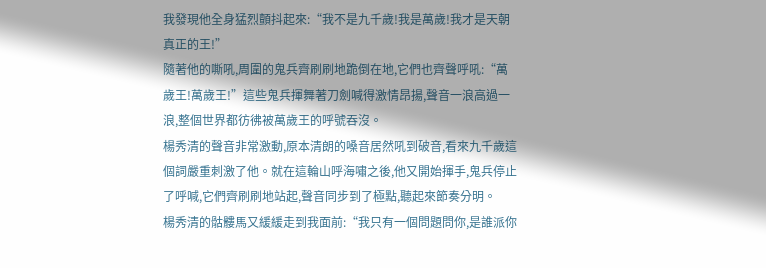我發現他全身猛烈顫抖起來:“我不是九千歲!我是萬歲!我才是天朝真正的王!”
隨著他的嘶吼,周圍的鬼兵齊刷刷地跪倒在地,它們也齊聲呼吼:“萬歲王!萬歲王!”這些鬼兵揮舞著刀劍喊得激情昂揚,聲音一浪高過一浪,整個世界都彷彿被萬歲王的呼號吞沒。
楊秀清的聲音非常激動,原本清朗的嗓音居然吼到破音,看來九千歲這個詞嚴重刺激了他。就在這輪山呼海嘯之後,他又開始揮手,鬼兵停止了呼喊,它們齊刷刷地站起,聲音同步到了極點,聽起來節奏分明。
楊秀清的骷髏馬又緩緩走到我面前:“我只有一個問題問你,是誰派你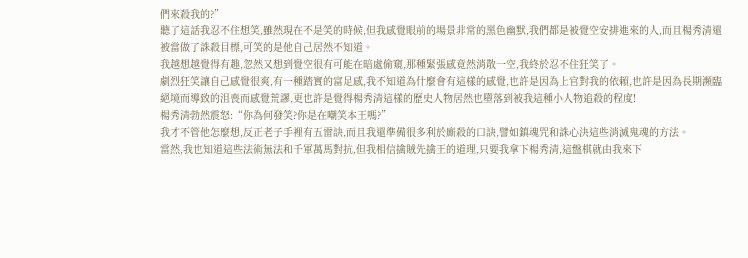們來殺我的?”
聽了這話我忍不住想笑,雖然現在不是笑的時候,但我感覺眼前的場景非常的黑色幽默,我們都是被覺空安排進來的人,而且楊秀清還被當做了誅殺目標,可笑的是他自己居然不知道。
我越想越覺得有趣,忽然又想到覺空很有可能在暗處偷窺,那種緊張感竟然消散一空,我終於忍不住狂笑了。
劇烈狂笑讓自己感覺很爽,有一種踏實的富足感,我不知道為什麼會有這樣的感覺,也許是因為上官對我的依賴,也許是因為長期瀕臨絕境而導致的沮喪而感覺荒謬,更也許是覺得楊秀清這樣的歷史人物居然也墮落到被我這種小人物追殺的程度!
楊秀清勃然震怒:“你為何發笑?你是在嘲笑本王嗎?”
我才不管他怎麼想,反正老子手裡有五雷訣,而且我還準備很多利於廝殺的口訣,譬如鎮魂咒和誅心決這些消滅鬼魂的方法。
當然,我也知道這些法術無法和千軍萬馬對抗,但我相信擒賊先擒王的道理,只要我拿下楊秀清,這盤棋就由我來下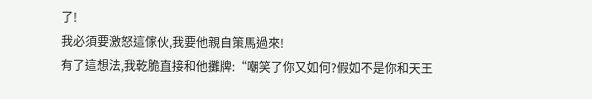了!
我必須要激怒這傢伙,我要他親自策馬過來!
有了這想法,我乾脆直接和他攤牌:“嘲笑了你又如何?假如不是你和天王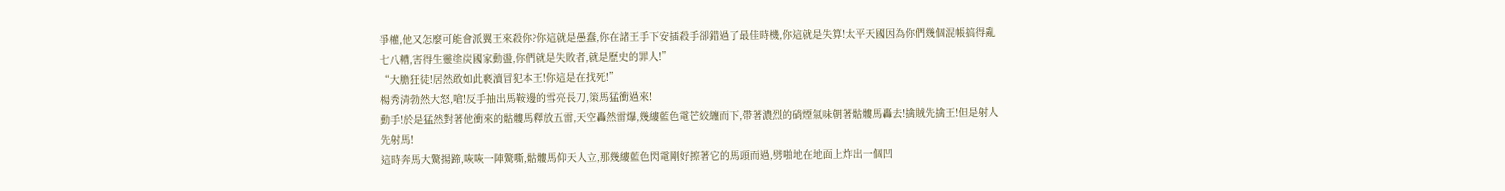爭權,他又怎麼可能會派翼王來殺你?你這就是愚蠢,你在諸王手下安插殺手卻錯過了最佳時機,你這就是失算!太平天國因為你們幾個混帳搞得亂七八糟,害得生靈塗炭國家動盪,你們就是失敗者,就是歷史的罪人!”
“大膽狂徒!居然敢如此褻瀆冒犯本王!你這是在找死!”
楊秀清勃然大怒,嗆!反手抽出馬鞍邊的雪亮長刀,策馬猛衝過來!
動手!於是猛然對著他衝來的骷髏馬釋放五雷,天空轟然雷爆,幾縷藍色電芒絞纏而下,帶著濃烈的硝煙氣味朝著骷髏馬轟去!擒賊先擒王!但是射人先射馬!
這時奔馬大驚揚蹄,咴咴一陣驚嘶,骷髏馬仰天人立,那幾縷藍色閃電剛好擦著它的馬頭而過,劈啪地在地面上炸出一個凹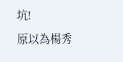坑!
原以為楊秀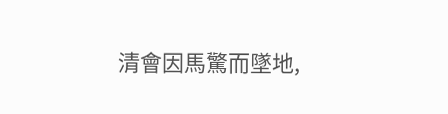清會因馬驚而墜地,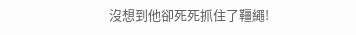沒想到他卻死死抓住了韁繩!